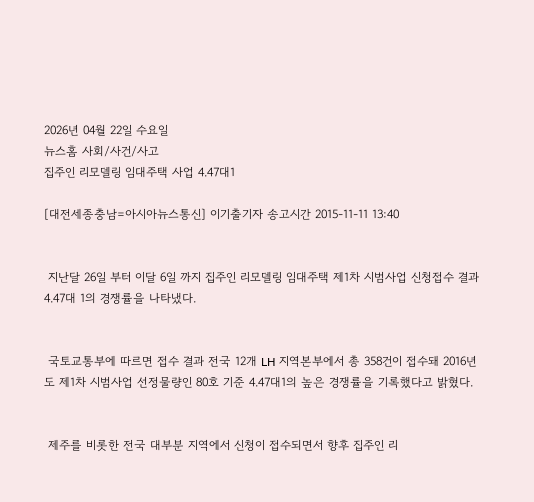2026년 04월 22일 수요일
뉴스홈 사회/사건/사고
집주인 리모델링 임대주택 사업 4.47대1

[대전세종충남=아시아뉴스통신] 이기출기자 송고시간 2015-11-11 13:40


 지난달 26일 부터 이달 6일 까지 집주인 리모델링 임대주택 제1차 시범사업 신청접수 결과 4.47대 1의 경쟁률을 나타냈다.


 국토교통부에 따르면 접수 결과 전국 12개 LH 지역본부에서 총 358건이 접수돼 2016년도 제1차 시범사업 선정물량인 80호 기준 4.47대1의 높은 경쟁률을 기록했다고 밝혔다.


 제주를 비롯한 전국 대부분 지역에서 신청이 접수되면서 향후 집주인 리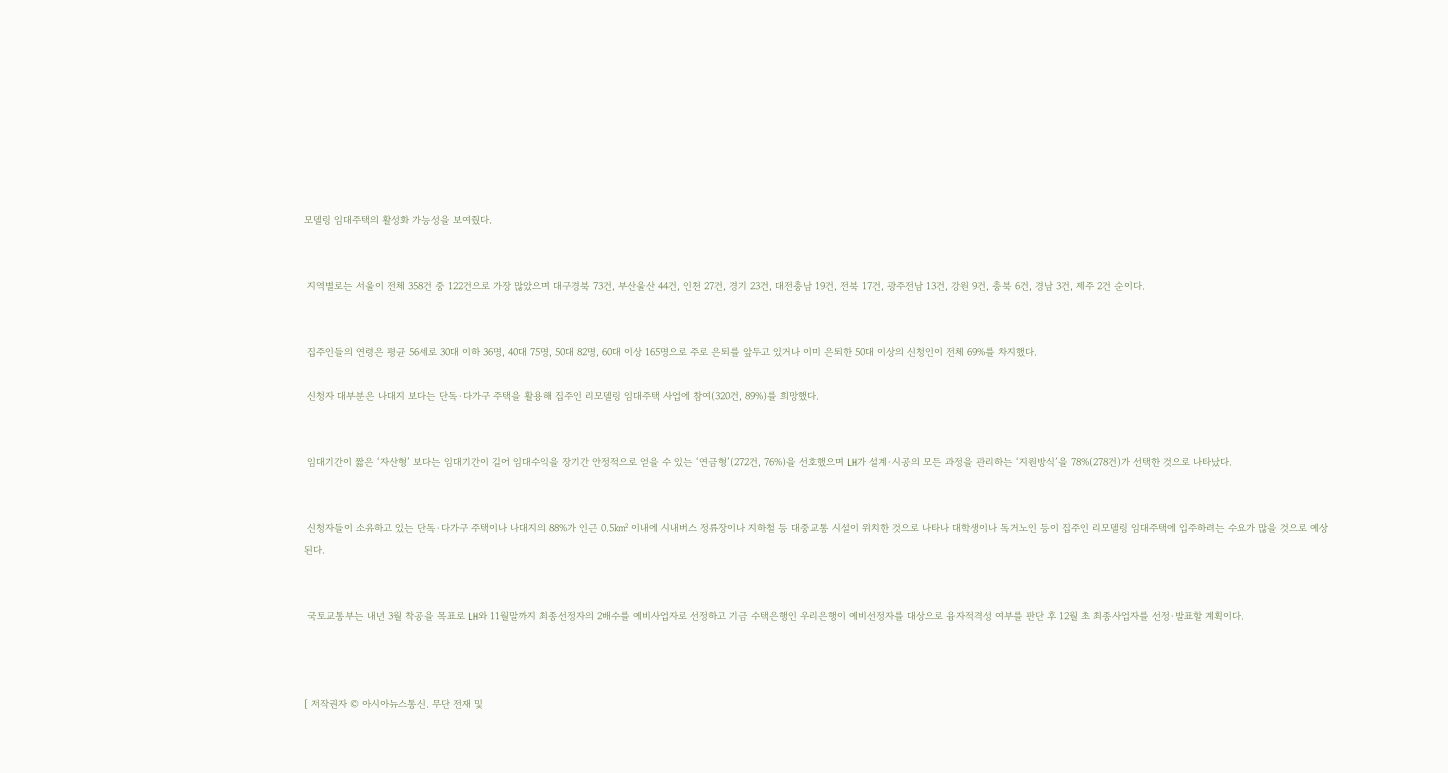모델링 임대주택의 활성화 가능성을 보여줬다.


 지역별로는 서울이 전체 358건 중 122건으로 가장 많았으며 대구경북 73건, 부산울산 44건, 인천 27건, 경기 23건, 대전충남 19건, 전북 17건, 광주전남 13건, 강원 9건, 충북 6건, 경남 3건, 제주 2건 순이다.


 집주인들의 연령은 평균 56세로 30대 이하 36명, 40대 75명, 50대 82명, 60대 이상 165명으로 주로 은퇴를 앞두고 있거나 이미 은퇴한 50대 이상의 신청인이 전체 69%를 차지했다.

 신청자 대부분은 나대지 보다는 단독·다가구 주택을 활용해 집주인 리모델링 임대주택 사업에 참여(320건, 89%)를 희망했다.


 임대기간이 짧은 ‘자산형’ 보다는 임대기간이 길어 임대수익을 장기간 안정적으로 얻을 수 있는 ‘연금형’(272건, 76%)을 선호했으며 LH가 설계·시공의 모든 과정을 관리하는 ‘지원방식’을 78%(278건)가 선택한 것으로 나타났다.


 신청자들이 소유하고 있는 단독·다가구 주택이나 나대지의 88%가 인근 0.5㎢ 이내에 시내버스 정류장이나 지하철 등 대중교통 시설이 위치한 것으로 나타나 대학생이나 독거노인 등이 집주인 리모델링 임대주택에 입주하려는 수요가 많을 것으로 예상된다.


 국토교통부는 내년 3월 착공을 목표로 LH와 11월말까지 최종선정자의 2배수를 예비사업자로 선정하고 기금 수택은행인 우리은행이 예비선정자를 대상으로 융자적격성 여부를 판단 후 12월 초 최종사업자를 선정·발표할 계획이다.



[ 저작권자 © 아시아뉴스통신. 무단 전재 및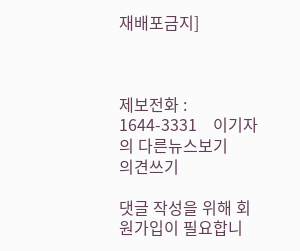재배포금지]



제보전화 : 1644-3331    이기자의 다른뉴스보기
의견쓰기

댓글 작성을 위해 회원가입이 필요합니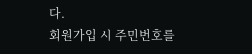다.
회원가입 시 주민번호를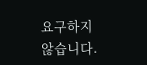요구하지 않습니다.